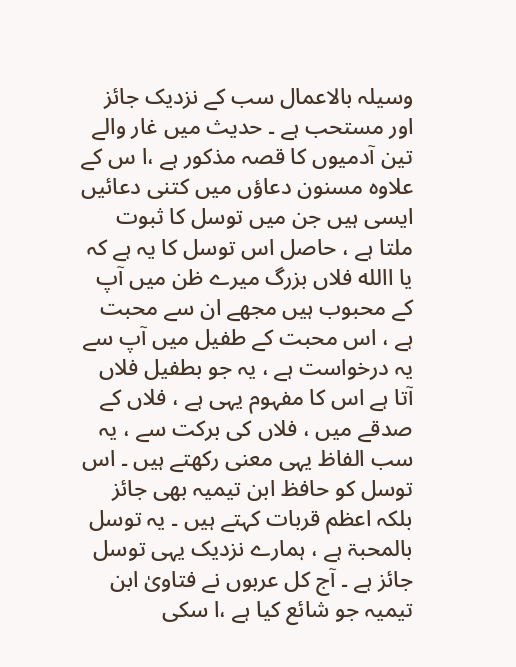وسیلہ بالاعمال سب کے نزدیک جائز اور مستحب ہے ۔ حدیث میں غار والے تین آدمیوں کا قصہ مذکور ہے ،ا س کے علاوہ مسنون دعاؤں میں کتنی دعائیں ایسی ہیں جن میں توسل کا ثبوت ملتا ہے ، حاصل اس توسل کا یہ ہے کہ یا االله فلاں بزرگ میرے ظن میں آپ کے محبوب ہیں مجھے ان سے محبت ہے ، اس محبت کے طفیل میں آپ سے یہ درخواست ہے ، یہ جو بطفیل فلاں آتا ہے اس کا مفہوم یہی ہے ، فلاں کے صدقے میں ، فلاں کی برکت سے ، یہ سب الفاظ یہی معنی رکھتے ہیں ۔ اس توسل کو حافظ ابن تیمیہ بھی جائز بلکہ اعظم قربات کہتے ہیں ۔ یہ توسل بالمحبۃ ہے ، ہمارے نزدیک یہی توسل جائز ہے ۔ آج کل عربوں نے فتاویٰ ابن تیمیہ جو شائع کیا ہے ،ا سکی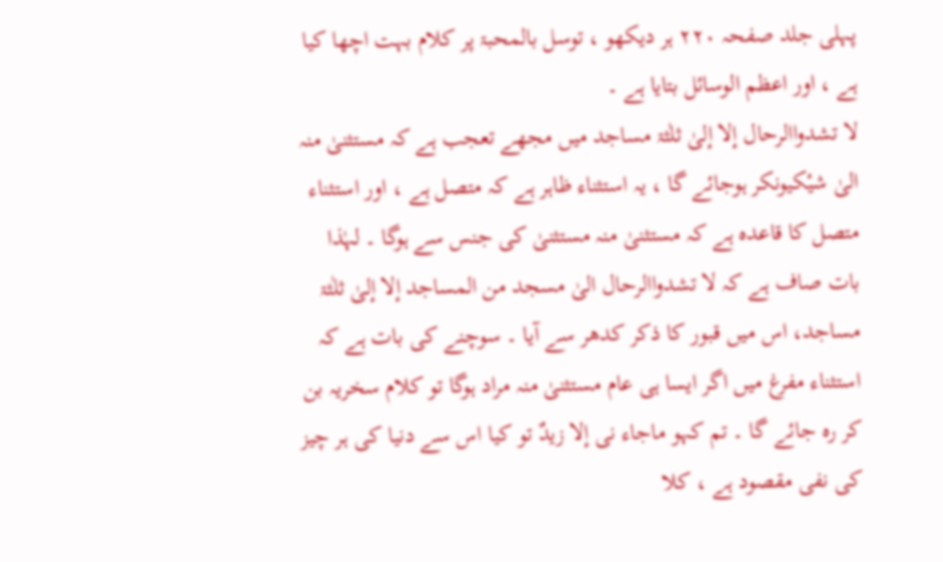پہلی جلد صفحہ ۲۲۰ ہر دیکھو ، توسل بالمحبۃ پر کلام بہت اچھا کیا ہے ، اور اعظم الوسائل بتایا ہے ۔
لا تشدواالرحال إلا إلیٰ ثلٰثۃ مساجد میں مجھے تعجب ہے کہ مستثنیٰ منہ الیٰ شیٔکیونکر ہوجائے گا ، یہ استثناء ظاہر ہے کہ متصل ہے ، اور استثناء متصل کا قاعدہ ہے کہ مستثنیٰ منہ مستثنیٰ کی جنس سے ہوگا ۔ لہٰذا بات صاف ہے کہ لا تشدواالرحال الیٰ مسجد من المساجد إلا إلیٰ ثلٰثۃ مساجد، اس میں قبور کا ذکر کدھر سے آیا ۔ سوچنے کی بات ہے کہ استثناء مفرغ میں اگر ایسا ہی عام مستثنیٰ منہ مراد ہوگا تو کلام سخریہ بن کر رہ جائے گا ۔ تم کہو ماجاء نی إلا زیدٌ تو کیا اس سے دنیا کی ہر چیز کی نفی مقصود ہے ، کلا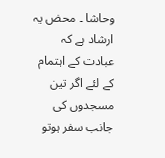وحاشا ۔ محض یہ ارشاد ہے کہ عبادت کے اہتمام کے لئے اگر تین مسجدوں کی جانب سفر ہوتو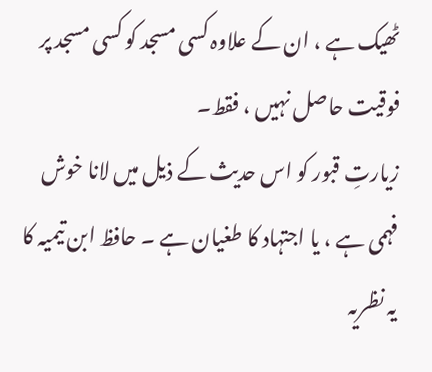ٹھیک ہے ، ان کے علاوہ کسی مسجد کو کسی مسجد پر فوقیت حاصل نہیں ، فقط۔
زیارتِ قبور کو اس حدیث کے ذیل میں لانا خوش فہمی ہے ، یا اجتہاد کا طغیان ہے ۔ حافظ ابن تیمیہ کا یہ نظریہ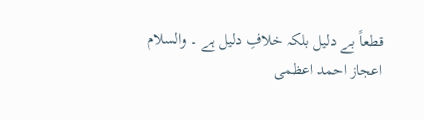قطعاً بے دلیل بلکہ خلافِ دلیل ہے ۔ والسلام
اعجاز احمد اعظمی